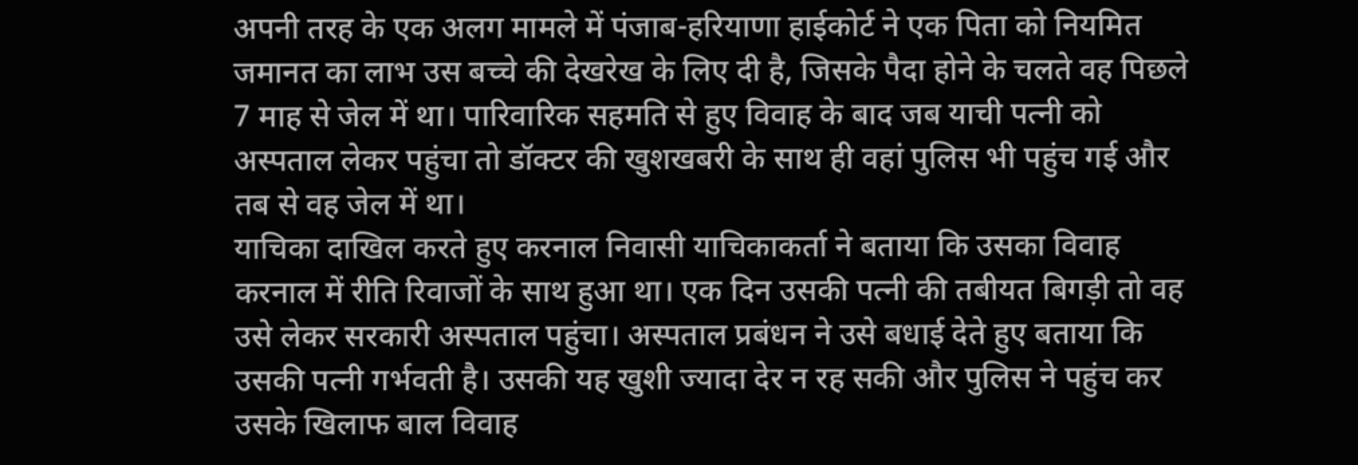अपनी तरह के एक अलग मामले में पंजाब-हरियाणा हाईकोर्ट ने एक पिता को नियमित जमानत का लाभ उस बच्चे की देखरेख के लिए दी है, जिसके पैदा होने के चलते वह पिछले 7 माह से जेल में था। पारिवारिक सहमति से हुए विवाह के बाद जब याची पत्नी को अस्पताल लेकर पहुंचा तो डॉक्टर की खुशखबरी के साथ ही वहां पुलिस भी पहुंच गई और तब से वह जेल में था।
याचिका दाखिल करते हुए करनाल निवासी याचिकाकर्ता ने बताया कि उसका विवाह करनाल में रीति रिवाजों के साथ हुआ था। एक दिन उसकी पत्नी की तबीयत बिगड़ी तो वह उसे लेकर सरकारी अस्पताल पहुंचा। अस्पताल प्रबंधन ने उसे बधाई देते हुए बताया कि उसकी पत्नी गर्भवती है। उसकी यह खुशी ज्यादा देर न रह सकी और पुलिस ने पहुंच कर उसके खिलाफ बाल विवाह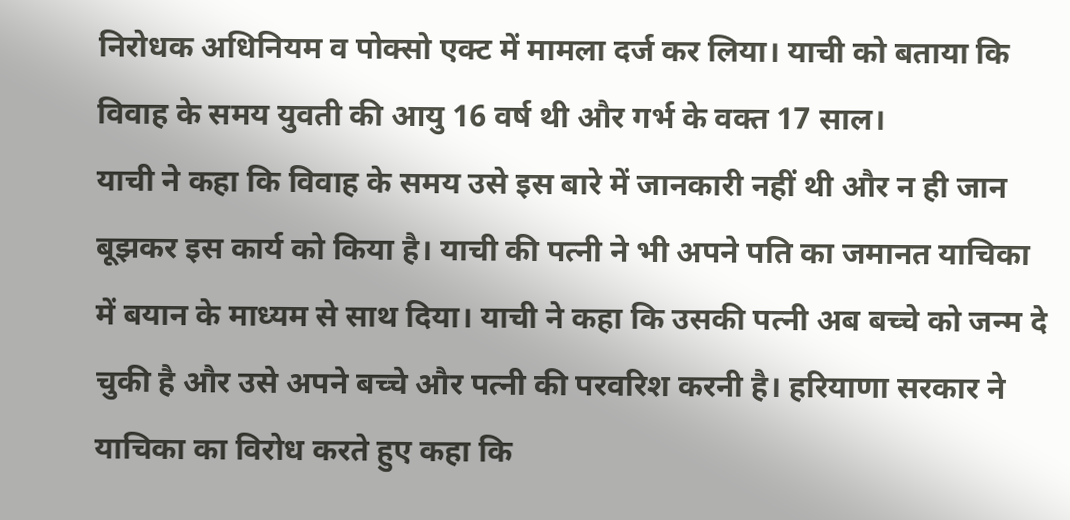निरोधक अधिनियम व पोक्सो एक्ट में मामला दर्ज कर लिया। याची को बताया कि विवाह के समय युवती की आयु 16 वर्ष थी और गर्भ के वक्त 17 साल।
याची ने कहा कि विवाह के समय उसे इस बारे में जानकारी नहीं थी और न ही जान बूझकर इस कार्य को किया है। याची की पत्नी ने भी अपने पति का जमानत याचिका में बयान के माध्यम से साथ दिया। याची ने कहा कि उसकी पत्नी अब बच्चे को जन्म दे चुकी है और उसे अपने बच्चे और पत्नी की परवरिश करनी है। हरियाणा सरकार ने याचिका का विरोध करते हुए कहा कि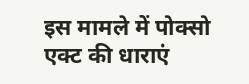इस मामले में पोक्सो एक्ट की धाराएं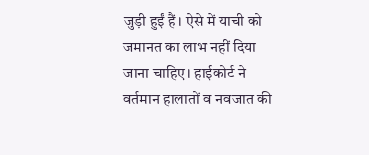जुड़ी हुईं हैं। ऐसे में याची को जमानत का लाभ नहीं दिया जाना चाहिए। हाईकोर्ट ने वर्तमान हालातों व नवजात की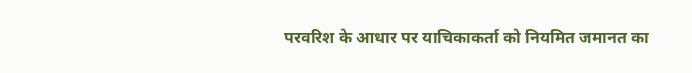परवरिश के आधार पर याचिकाकर्ता को नियमित जमानत का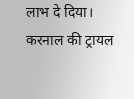लाभ दे दिया। करनाल की ट्रायल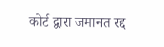कोर्ट द्वारा जमानत रद्द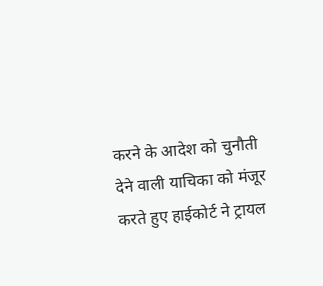करने के आदेश को चुनौती देने वाली याचिका को मंजूर करते हुए हाईकोर्ट ने ट्रायल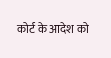कोर्ट के आदेश को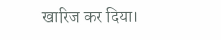खारिज कर दिया।